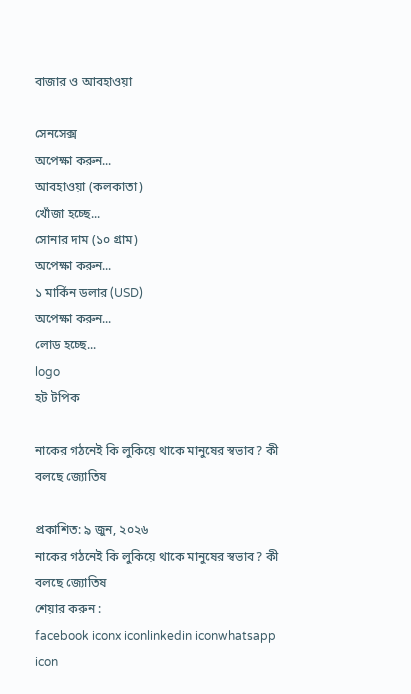বাজার ও আবহাওয়া

সেনসেক্স
অপেক্ষা করুন...
আবহাওয়া (কলকাতা)
খোঁজা হচ্ছে...
সোনার দাম (১০ গ্রাম)
অপেক্ষা করুন...
১ মার্কিন ডলার (USD)
অপেক্ষা করুন...
লোড হচ্ছে...
logo
হট টপিক

নাকের গঠনেই কি লুকিয়ে থাকে মানুষের স্বভাব? কী বলছে জ্যোতিষ

প্রকাশিত: ৯ জুন, ২০২৬
নাকের গঠনেই কি লুকিয়ে থাকে মানুষের স্বভাব? কী বলছে জ্যোতিষ
শেয়ার করুন :
facebook iconx iconlinkedin iconwhatsapp icon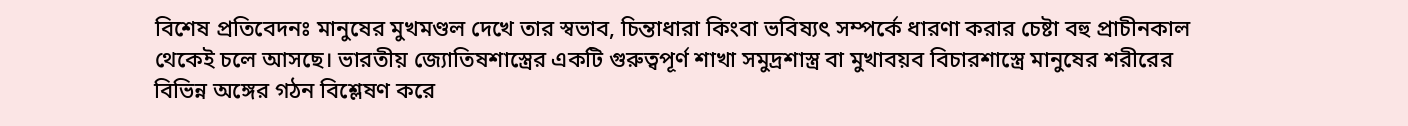বিশেষ প্রতিবেদনঃ মানুষের মুখমণ্ডল দেখে তার স্বভাব, চিন্তাধারা কিংবা ভবিষ্যৎ সম্পর্কে ধারণা করার চেষ্টা বহু প্রাচীনকাল থেকেই চলে আসছে। ভারতীয় জ্যোতিষশাস্ত্রের একটি গুরুত্বপূর্ণ শাখা সমুদ্রশাস্ত্র বা মুখাবয়ব বিচারশাস্ত্রে মানুষের শরীরের বিভিন্ন অঙ্গের গঠন বিশ্লেষণ করে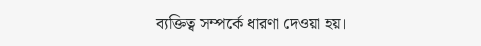ব্যক্তিত্ব সম্পর্কে ধারণা দেওয়া হয়।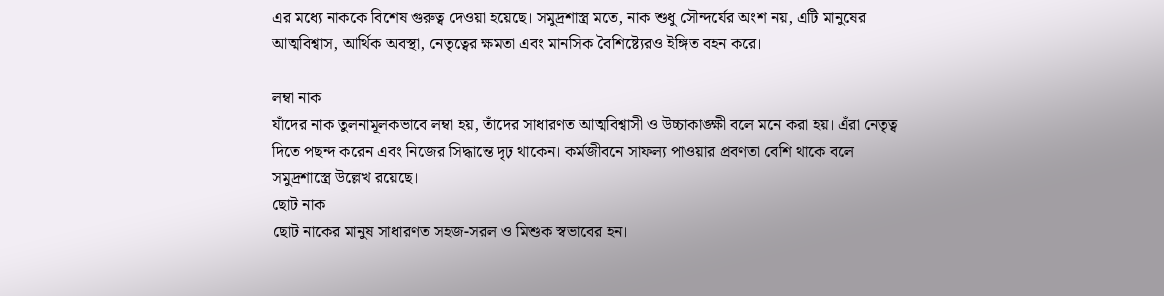এর মধ্যে নাককে বিশেষ গুরুত্ব দেওয়া হয়েছে। সমুদ্রশাস্ত্র মতে, নাক শুধু সৌন্দর্যের অংশ নয়, এটি মানুষের আত্মবিশ্বাস, আর্থিক অবস্থা, নেতৃত্বের ক্ষমতা এবং মানসিক বৈশিষ্ট্যেরও ইঙ্গিত বহন করে।

লম্বা নাক
যাঁদের নাক তুলনামূলকভাবে লম্বা হয়, তাঁদের সাধারণত আত্মবিশ্বাসী ও উচ্চাকাঙ্ক্ষী বলে মনে করা হয়। এঁরা নেতৃত্ব দিতে পছন্দ করেন এবং নিজের সিদ্ধান্তে দৃঢ় থাকেন। কর্মজীবনে সাফল্য পাওয়ার প্রবণতা বেশি থাকে বলে সমুদ্রশাস্ত্রে উল্লেখ রয়েছে।
ছোট নাক
ছোট নাকের মানুষ সাধারণত সহজ-সরল ও মিশুক স্বভাবের হন।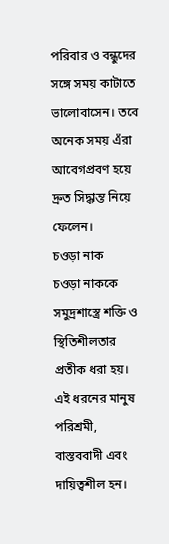পরিবার ও বন্ধুদের সঙ্গে সময় কাটাতে ভালোবাসেন। তবে অনেক সময় এঁরা আবেগপ্রবণ হয়ে দ্রুত সিদ্ধান্ত নিয়ে ফেলেন।
চওড়া নাক
চওড়া নাককে সমুদ্রশাস্ত্রে শক্তি ও স্থিতিশীলতার প্রতীক ধরা হয়। এই ধরনের মানুষ পরিশ্রমী, বাস্তববাদী এবং দায়িত্বশীল হন।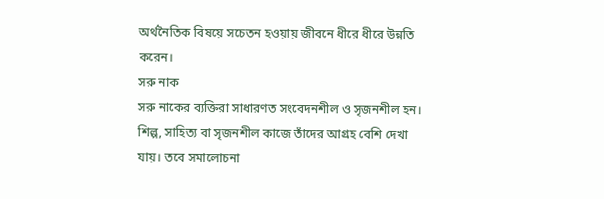অর্থনৈতিক বিষয়ে সচেতন হওয়ায় জীবনে ধীরে ধীরে উন্নতি করেন।
সরু নাক
সরু নাকের ব্যক্তিরা সাধারণত সংবেদনশীল ও সৃজনশীল হন। শিল্প, সাহিত্য বা সৃজনশীল কাজে তাঁদের আগ্রহ বেশি দেখা যায়। তবে সমালোচনা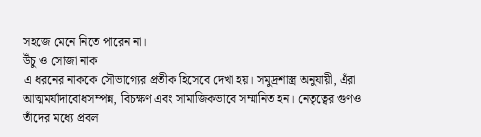সহজে মেনে নিতে পারেন না।
উঁচু ও সোজা নাক
এ ধরনের নাককে সৌভাগ্যের প্রতীক হিসেবে দেখা হয়। সমুদ্রশাস্ত্র অনুযায়ী, এঁরা আত্মমর্যাদাবোধসম্পন্ন, বিচক্ষণ এবং সামাজিকভাবে সম্মানিত হন। নেতৃত্বের গুণও তাঁদের মধ্যে প্রবল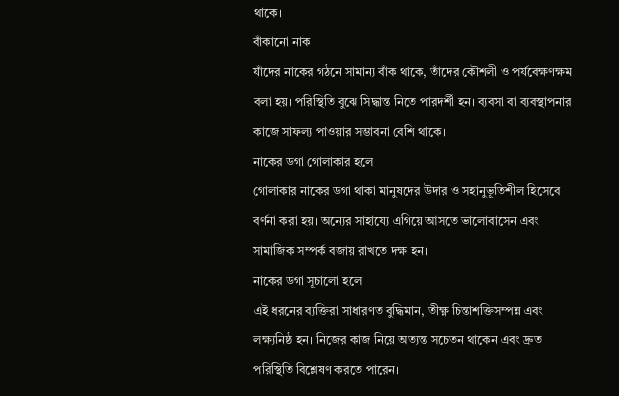থাকে।
বাঁকানো নাক
যাঁদের নাকের গঠনে সামান্য বাঁক থাকে, তাঁদের কৌশলী ও পর্যবেক্ষণক্ষম বলা হয়। পরিস্থিতি বুঝে সিদ্ধান্ত নিতে পারদর্শী হন। ব্যবসা বা ব্যবস্থাপনার কাজে সাফল্য পাওয়ার সম্ভাবনা বেশি থাকে।
নাকের ডগা গোলাকার হলে
গোলাকার নাকের ডগা থাকা মানুষদের উদার ও সহানুভূতিশীল হিসেবে বর্ণনা করা হয়। অন্যের সাহায্যে এগিয়ে আসতে ভালোবাসেন এবং সামাজিক সম্পর্ক বজায় রাখতে দক্ষ হন।
নাকের ডগা সূচালো হলে
এই ধরনের ব্যক্তিরা সাধারণত বুদ্ধিমান, তীক্ষ্ণ চিন্তাশক্তিসম্পন্ন এবং লক্ষ্যনিষ্ঠ হন। নিজের কাজ নিয়ে অত্যন্ত সচেতন থাকেন এবং দ্রুত পরিস্থিতি বিশ্লেষণ করতে পারেন।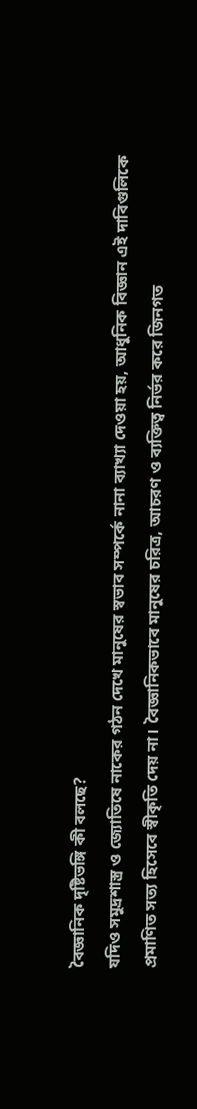বৈজ্ঞানিক দৃষ্টিভঙ্গি কী বলছে?
যদিও সমুদ্রশাস্ত্র ও জ্যোতিষে নাকের গঠন দেখে মানুষের স্বভাব সম্পর্কে নানা ব্যাখ্যা দেওয়া হয়, আধুনিক বিজ্ঞান এই দাবিগুলিকে প্রমাণিত সত্য হিসেবে স্বীকৃতি দেয় না। বৈজ্ঞানিকভাবে মানুষের চরিত্র, আচরণ ও ব্যক্তিত্ব নির্ভর করে জিনগত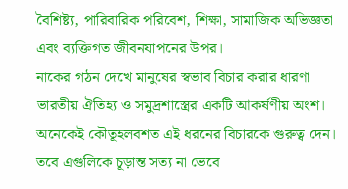বৈশিষ্ট্য, পারিবারিক পরিবেশ, শিক্ষা, সামাজিক অভিজ্ঞতা এবং ব্যক্তিগত জীবনযাপনের উপর।
নাকের গঠন দেখে মানুষের স্বভাব বিচার করার ধারণা ভারতীয় ঐতিহ্য ও সমুদ্রশাস্ত্রের একটি আকর্ষণীয় অংশ। অনেকেই কৌতূহলবশত এই ধরনের বিচারকে গুরুত্ব দেন। তবে এগুলিকে চূড়ান্ত সত্য না ভেবে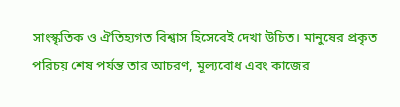সাংস্কৃতিক ও ঐতিহ্যগত বিশ্বাস হিসেবেই দেখা উচিত। মানুষের প্রকৃত পরিচয় শেষ পর্যন্ত তার আচরণ, মূল্যবোধ এবং কাজের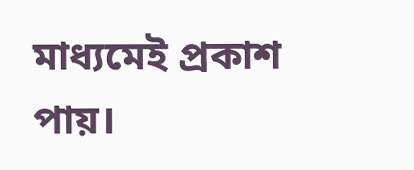মাধ্যমেই প্রকাশ পায়।